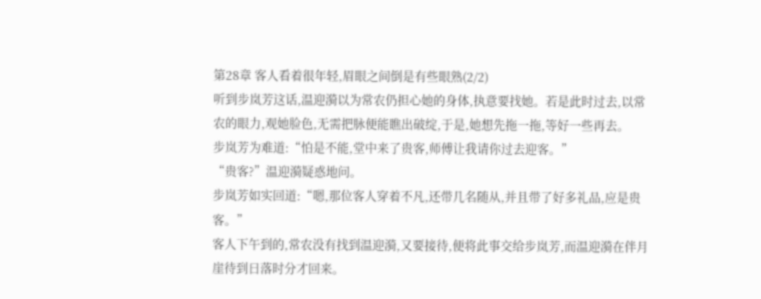第28章 客人看着很年轻,眉眼之间倒是有些眼熟(2/2)
听到步岚芳这话,温迎漪以为常农仍担心她的身体,执意要找她。若是此时过去,以常农的眼力,观她脸色,无需把脉便能瞧出破绽,于是,她想先拖一拖,等好一些再去。
步岚芳为难道:“怕是不能,堂中来了贵客,师傅让我请你过去迎客。”
“贵客?”温迎漪疑惑地问。
步岚芳如实回道:“嗯,那位客人穿着不凡,还带几名随从,并且带了好多礼品,应是贵客。”
客人下午到的,常农没有找到温迎漪,又要接待,便将此事交给步岚芳,而温迎漪在伴月崖待到日落时分才回来。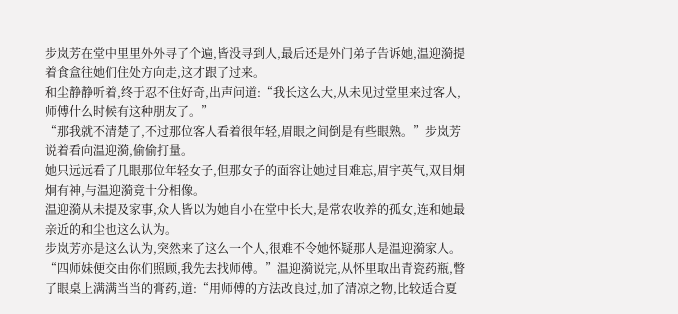步岚芳在堂中里里外外寻了个遍,皆没寻到人,最后还是外门弟子告诉她,温迎漪提着食盒往她们住处方向走,这才跟了过来。
和尘静静听着,终于忍不住好奇,出声问道:“我长这么大,从未见过堂里来过客人,师傅什么时候有这种朋友了。”
“那我就不清楚了,不过那位客人看着很年轻,眉眼之间倒是有些眼熟。”步岚芳说着看向温迎漪,偷偷打量。
她只远远看了几眼那位年轻女子,但那女子的面容让她过目难忘,眉宇英气,双目炯炯有神,与温迎漪竟十分相像。
温迎漪从未提及家事,众人皆以为她自小在堂中长大,是常农收养的孤女,连和她最亲近的和尘也这么认为。
步岚芳亦是这么认为,突然来了这么一个人,很难不令她怀疑那人是温迎漪家人。
“四师妹便交由你们照顾,我先去找师傅。”温迎漪说完,从怀里取出青瓷药瓶,瞥了眼桌上满满当当的膏药,道:“用师傅的方法改良过,加了清凉之物,比较适合夏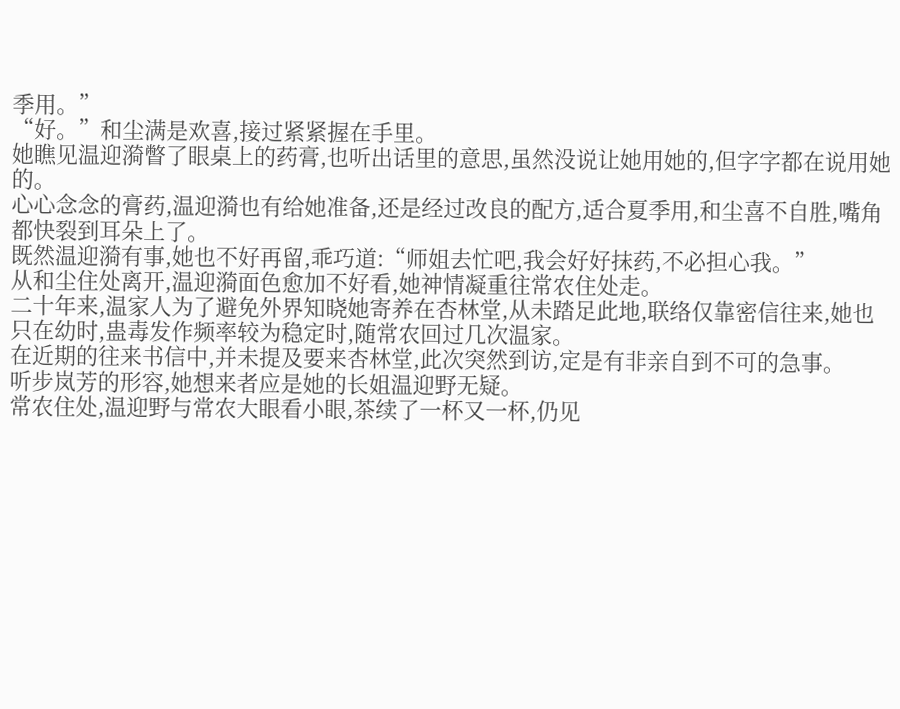季用。”
“好。”和尘满是欢喜,接过紧紧握在手里。
她瞧见温迎漪瞥了眼桌上的药膏,也听出话里的意思,虽然没说让她用她的,但字字都在说用她的。
心心念念的膏药,温迎漪也有给她准备,还是经过改良的配方,适合夏季用,和尘喜不自胜,嘴角都快裂到耳朵上了。
既然温迎漪有事,她也不好再留,乖巧道:“师姐去忙吧,我会好好抹药,不必担心我。”
从和尘住处离开,温迎漪面色愈加不好看,她神情凝重往常农住处走。
二十年来,温家人为了避免外界知晓她寄养在杏林堂,从未踏足此地,联络仅靠密信往来,她也只在幼时,蛊毒发作频率较为稳定时,随常农回过几次温家。
在近期的往来书信中,并未提及要来杏林堂,此次突然到访,定是有非亲自到不可的急事。
听步岚芳的形容,她想来者应是她的长姐温迎野无疑。
常农住处,温迎野与常农大眼看小眼,茶续了一杯又一杯,仍见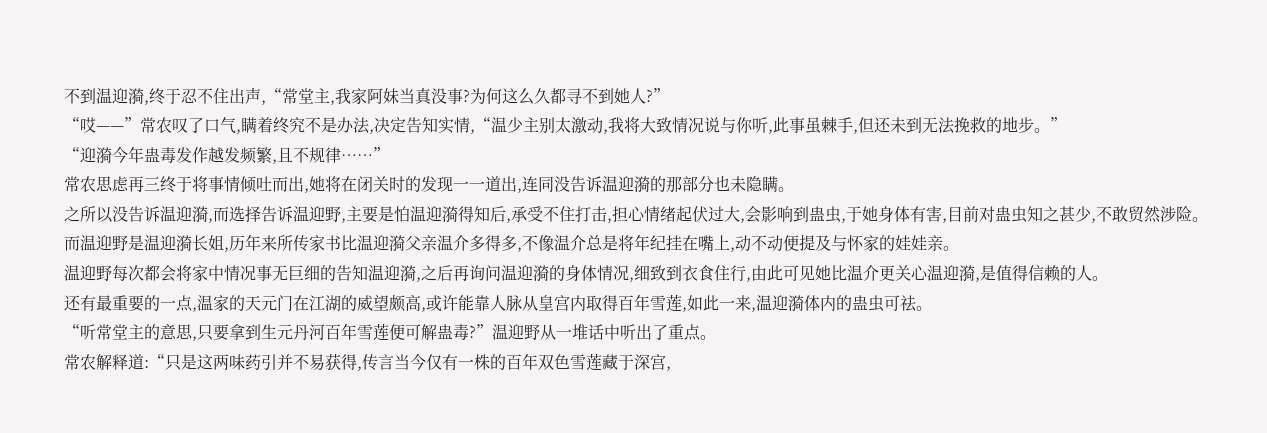不到温迎漪,终于忍不住出声,“常堂主,我家阿妹当真没事?为何这么久都寻不到她人?”
“哎——”常农叹了口气,瞒着终究不是办法,决定告知实情,“温少主别太激动,我将大致情况说与你听,此事虽棘手,但还未到无法挽救的地步。”
“迎漪今年蛊毒发作越发频繁,且不规律……”
常农思虑再三终于将事情倾吐而出,她将在闭关时的发现一一道出,连同没告诉温迎漪的那部分也未隐瞒。
之所以没告诉温迎漪,而选择告诉温迎野,主要是怕温迎漪得知后,承受不住打击,担心情绪起伏过大,会影响到蛊虫,于她身体有害,目前对蛊虫知之甚少,不敢贸然涉险。
而温迎野是温迎漪长姐,历年来所传家书比温迎漪父亲温介多得多,不像温介总是将年纪挂在嘴上,动不动便提及与怀家的娃娃亲。
温迎野每次都会将家中情况事无巨细的告知温迎漪,之后再询问温迎漪的身体情况,细致到衣食住行,由此可见她比温介更关心温迎漪,是值得信赖的人。
还有最重要的一点,温家的天元门在江湖的威望颇高,或许能靠人脉从皇宫内取得百年雪莲,如此一来,温迎漪体内的蛊虫可祛。
“听常堂主的意思,只要拿到生元丹河百年雪莲便可解蛊毒?”温迎野从一堆话中听出了重点。
常农解释道:“只是这两味药引并不易获得,传言当今仅有一株的百年双色雪莲藏于深宫,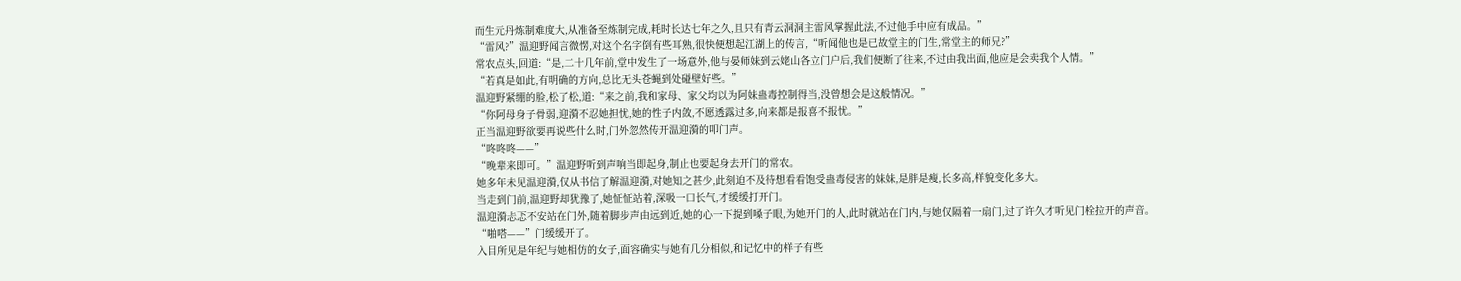而生元丹炼制难度大,从准备至炼制完成,耗时长达七年之久,且只有青云洞洞主雷风掌握此法,不过他手中应有成品。”
“雷风?”温迎野闻言微愣,对这个名字倒有些耳熟,很快便想起江湖上的传言,“听闻他也是已故堂主的门生,常堂主的师兄?”
常农点头,回道:“是,二十几年前,堂中发生了一场意外,他与晏师妹到云姥山各立门户后,我们便断了往来,不过由我出面,他应是会卖我个人情。”
“若真是如此,有明确的方向,总比无头苍蝇到处碰壁好些。”
温迎野紧绷的脸,松了松,道:“来之前,我和家母、家父均以为阿妹蛊毒控制得当,没曾想会是这般情况。”
“你阿母身子骨弱,迎漪不忍她担忧,她的性子内敛,不愿透露过多,向来都是报喜不报忧。”
正当温迎野欲要再说些什么时,门外忽然传开温迎漪的叩门声。
“咚咚咚——”
“晚辈来即可。”温迎野听到声响当即起身,制止也要起身去开门的常农。
她多年未见温迎漪,仅从书信了解温迎漪,对她知之甚少,此刻迫不及待想看看饱受蛊毒侵害的妹妹,是胖是瘦,长多高,样貌变化多大。
当走到门前,温迎野却犹豫了,她怔怔站着,深吸一口长气,才缓缓打开门。
温迎漪忐忑不安站在门外,随着脚步声由远到近,她的心一下提到嗓子眼,为她开门的人,此时就站在门内,与她仅隔着一扇门,过了许久才听见门栓拉开的声音。
“啪嗒——”门缓缓开了。
入目所见是年纪与她相仿的女子,面容确实与她有几分相似,和记忆中的样子有些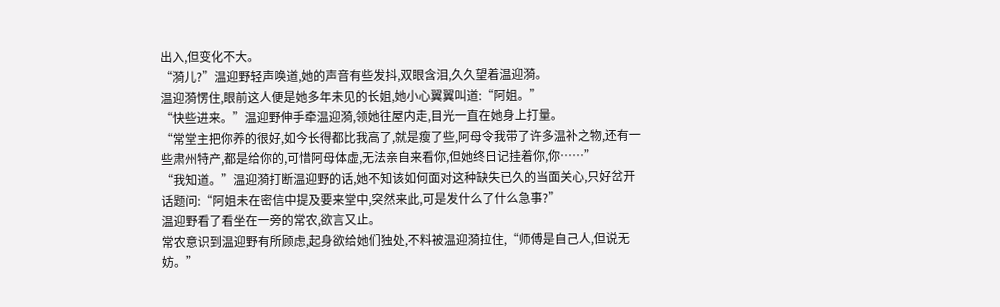出入,但变化不大。
“漪儿?”温迎野轻声唤道,她的声音有些发抖,双眼含泪,久久望着温迎漪。
温迎漪愣住,眼前这人便是她多年未见的长姐,她小心翼翼叫道:“阿姐。”
“快些进来。”温迎野伸手牵温迎漪,领她往屋内走,目光一直在她身上打量。
“常堂主把你养的很好,如今长得都比我高了,就是瘦了些,阿母令我带了许多温补之物,还有一些肃州特产,都是给你的,可惜阿母体虚,无法亲自来看你,但她终日记挂着你,你……”
“我知道。”温迎漪打断温迎野的话,她不知该如何面对这种缺失已久的当面关心,只好岔开话题问:“阿姐未在密信中提及要来堂中,突然来此,可是发什么了什么急事?”
温迎野看了看坐在一旁的常农,欲言又止。
常农意识到温迎野有所顾虑,起身欲给她们独处,不料被温迎漪拉住,“师傅是自己人,但说无妨。”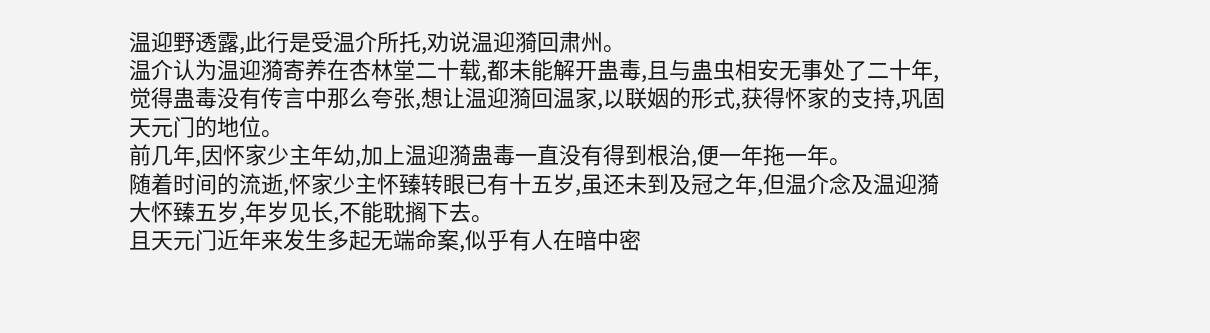温迎野透露,此行是受温介所托,劝说温迎漪回肃州。
温介认为温迎漪寄养在杏林堂二十载,都未能解开蛊毒,且与蛊虫相安无事处了二十年,觉得蛊毒没有传言中那么夸张,想让温迎漪回温家,以联姻的形式,获得怀家的支持,巩固天元门的地位。
前几年,因怀家少主年幼,加上温迎漪蛊毒一直没有得到根治,便一年拖一年。
随着时间的流逝,怀家少主怀臻转眼已有十五岁,虽还未到及冠之年,但温介念及温迎漪大怀臻五岁,年岁见长,不能耽搁下去。
且天元门近年来发生多起无端命案,似乎有人在暗中密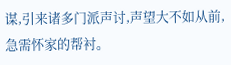谋,引来诸多门派声讨,声望大不如从前,急需怀家的帮衬。